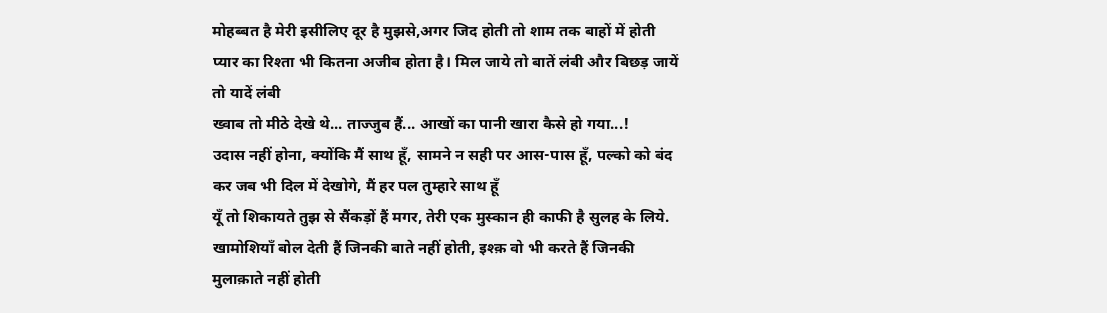मोहब्बत है मेरी इसीलिए दूर है मुझसे,अगर जिद होती तो शाम तक बाहों में होती
प्यार का रिश्ता भी कितना अजीब होता है। मिल जाये तो बातें लंबी और बिछड़ जायें तो यादें लंबी
ख्वाब तो मीठे देखे थे... ताज्जुब हैं... आखों का पानी खारा कैसे हो गया...!
उदास नहीं होना, क्योंकि मैं साथ हूँ, सामने न सही पर आस-पास हूँ, पल्को को बंद कर जब भी दिल में देखोगे, मैं हर पल तुम्हारे साथ हूँ
यूँ तो शिकायते तुझ से सैंकड़ों हैं मगर, तेरी एक मुस्कान ही काफी है सुलह के लिये.
खामोशियाँ बोल देती हैं जिनकी बाते नहीं होती, इश्क़ वो भी करते हैं जिनकी मुलाक़ाते नहीं होती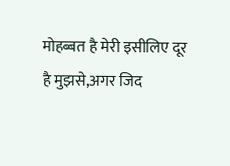मोहब्बत है मेरी इसीलिए दूर है मुझसे,अगर जिद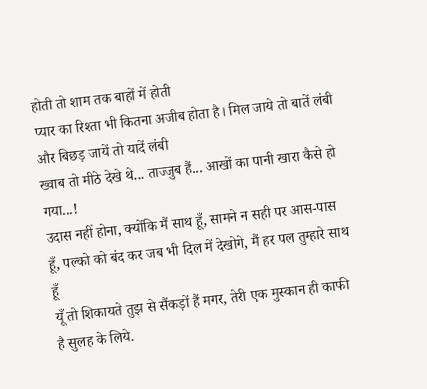होती तो शाम तक बाहों में होती
प्यार का रिश्ता भी कितना अजीब होता है। मिल जाये तो बातें लंबी और बिछड़ जायें तो यादें लंबी
ख्वाब तो मीठे देखे थे... ताज्जुब हैं... आखों का पानी खारा कैसे हो गया...!
उदास नहीं होना, क्योंकि मैं साथ हूँ, सामने न सही पर आस-पास हूँ, पल्को को बंद कर जब भी दिल में देखोगे, मैं हर पल तुम्हारे साथ हूँ
यूँ तो शिकायते तुझ से सैंकड़ों हैं मगर, तेरी एक मुस्कान ही काफी है सुलह के लिये.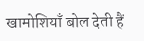खामोशियाँ बोल देती हैं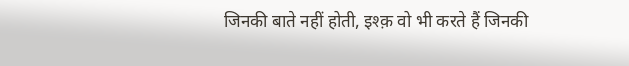जिनकी बाते नहीं होती, इश्क़ वो भी करते हैं जिनकी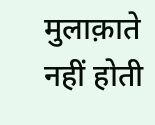मुलाक़ाते नहीं होती